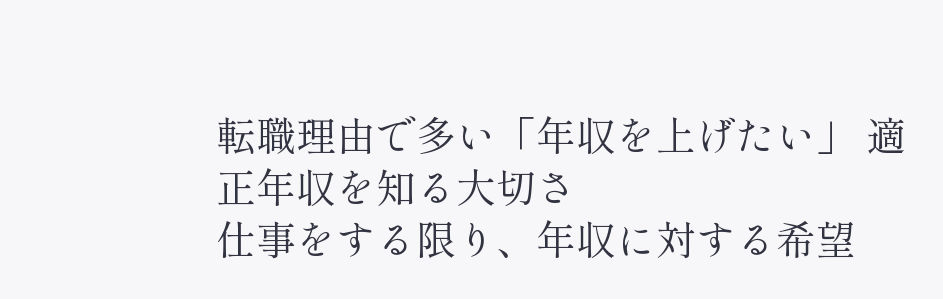転職理由で多い「年収を上げたい」 適正年収を知る大切さ
仕事をする限り、年収に対する希望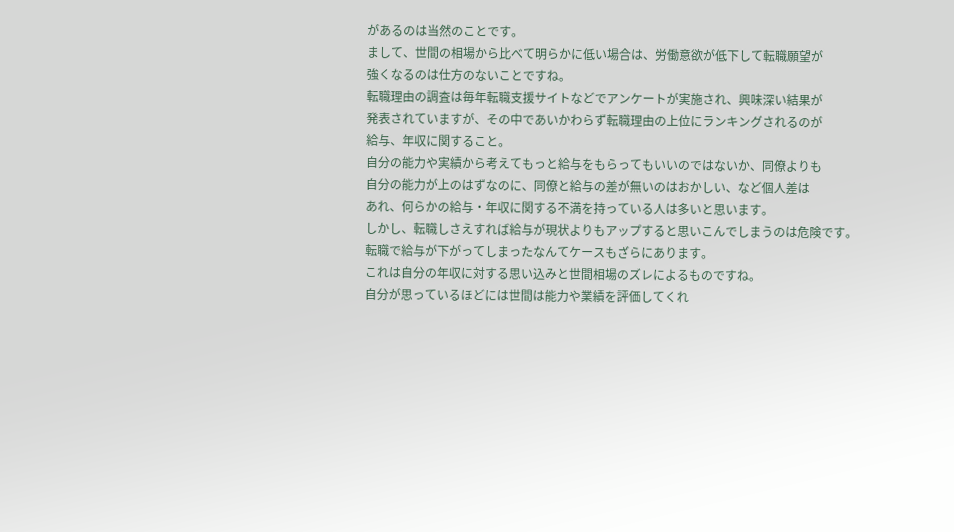があるのは当然のことです。
まして、世間の相場から比べて明らかに低い場合は、労働意欲が低下して転職願望が
強くなるのは仕方のないことですね。
転職理由の調査は毎年転職支援サイトなどでアンケートが実施され、興味深い結果が
発表されていますが、その中であいかわらず転職理由の上位にランキングされるのが
給与、年収に関すること。
自分の能力や実績から考えてもっと給与をもらってもいいのではないか、同僚よりも
自分の能力が上のはずなのに、同僚と給与の差が無いのはおかしい、など個人差は
あれ、何らかの給与・年収に関する不満を持っている人は多いと思います。
しかし、転職しさえすれば給与が現状よりもアップすると思いこんでしまうのは危険です。
転職で給与が下がってしまったなんてケースもざらにあります。
これは自分の年収に対する思い込みと世間相場のズレによるものですね。
自分が思っているほどには世間は能力や業績を評価してくれ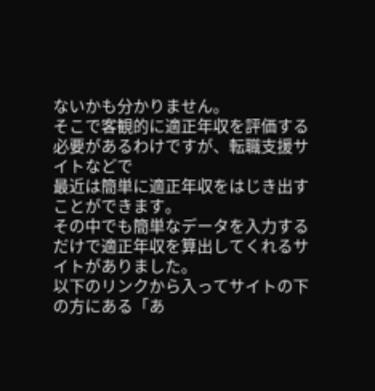ないかも分かりません。
そこで客観的に適正年収を評価する必要があるわけですが、転職支援サイトなどで
最近は簡単に適正年収をはじき出すことができます。
その中でも簡単なデータを入力するだけで適正年収を算出してくれるサイトがありました。
以下のリンクから入ってサイトの下の方にある「あ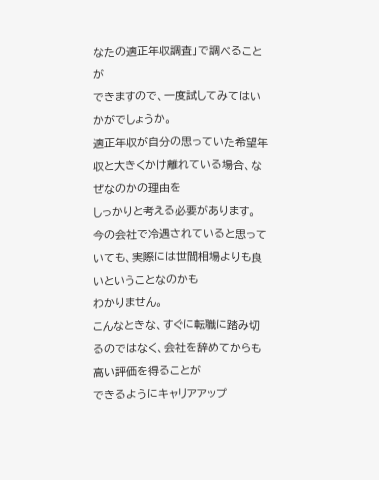なたの適正年収調査」で調べることが
できますので、一度試してみてはいかがでしょうか。
適正年収が自分の思っていた希望年収と大きくかけ離れている場合、なぜなのかの理由を
しっかりと考える必要があります。
今の会社で冷遇されていると思っていても、実際には世間相場よりも良いということなのかも
わかりません。
こんなときな、すぐに転職に踏み切るのではなく、会社を辞めてからも高い評価を得ることが
できるようにキャリアアップ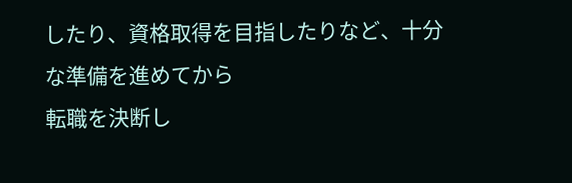したり、資格取得を目指したりなど、十分な準備を進めてから
転職を決断し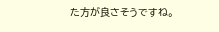た方が良さそうですね。